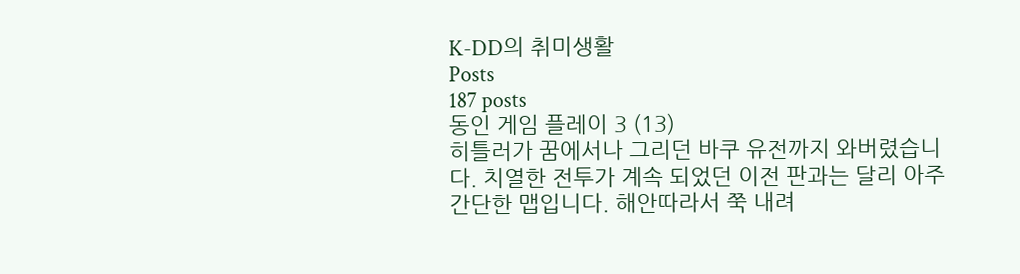K-DD의 취미생활
Posts
187 posts
동인 게임 플레이 3 (13)
히틀러가 꿈에서나 그리던 바쿠 유전까지 와버렸습니다. 치열한 전투가 계속 되었던 이전 판과는 달리 아주 간단한 맵입니다. 해안따라서 쭉 내려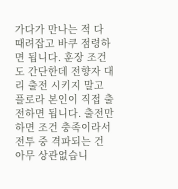가다가 만나는 적 다 때려잡고 바쿠 점령하면 됩니다. 훈장 조건도 간단한데 전향자 대리 출전 시키지 말고 플로라 본인이 직접 출전하면 됩니다. 출전만 하면 조건 충족이라서 전투 중 격파되는 건 아무 상관없습니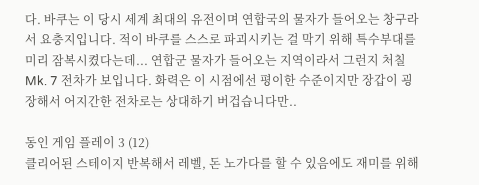다. 바쿠는 이 당시 세계 최대의 유전이며 연합국의 물자가 들어오는 창구라서 요충지입니다. 적이 바쿠를 스스로 파괴시키는 걸 막기 위해 특수부대를 미리 잠복시켰다는데... 연합군 물자가 들어오는 지역이라서 그런지 처칠 Mk. 7 전차가 보입니다. 화력은 이 시점에선 평이한 수준이지만 장갑이 굉장해서 어지간한 전차로는 상대하기 버겁습니다만..

동인 게임 플레이 3 (12)
클리어된 스테이지 반복해서 레벨, 돈 노가다를 할 수 있음에도 재미를 위해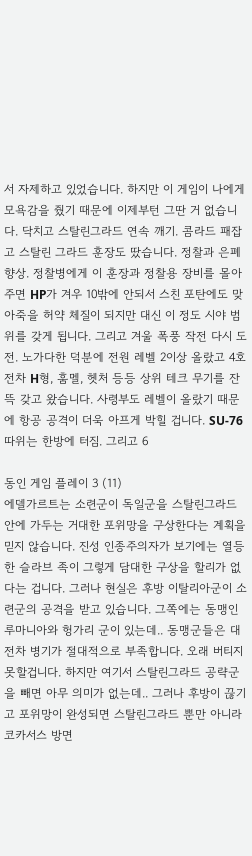서 자제하고 있었습니다. 하지만 이 게임이 나에게 모욕감을 줬기 때문에 이제부턴 그딴 거 없습니다. 닥치고 스탈린그라드 연속 깨기. 콤라드 패잡고 스탈린 그라드 훈장도 땄습니다. 정찰과 은폐 향상. 정찰병에게 이 훈장과 정찰용 장비를 몰아주면 HP가 겨우 10밖에 안되서 스친 포탄에도 맞아죽을 허약 체질이 되지만 대신 이 정도 시야 범위를 갖게 됩니다. 그리고 겨울 폭풍 작전 다시 도전. 노가다한 덕분에 전원 레벨 2이상 올랐고 4호 전차 H형, 훔멜, 헷처 등등 상위 테크 무기를 잔뜩 갖고 왔습니다. 사령부도 레벨이 올랐기 때문에 항공 공격이 더욱 아프게 박힐 겁니다. SU-76따위는 한방에 터짐. 그리고 6

동인 게임 플레이 3 (11)
에델가르트는 소련군이 독일군을 스탈린그라드 안에 가두는 거대한 포위망을 구상한다는 계획을 믿지 않습니다. 진성 인종주의자가 보기에는 열등한 슬라브 족이 그렇게 담대한 구상을 할리가 없다는 겁니다. 그러나 현실은 후방 이탈리아군이 소련군의 공격을 받고 있습니다. 그쪽에는 동맹인 루마니아와 헝가리 군이 있는데.. 동맹군들은 대전차 병기가 절대적으로 부족합니다. 오래 버티지 못할겁니다. 하지만 여기서 스탈린그라드 공략군을 빼면 아무 의미가 없는데.. 그러나 후방이 끊기고 포위망이 완성되면 스탈린그라드 뿐만 아니라 코카서스 방면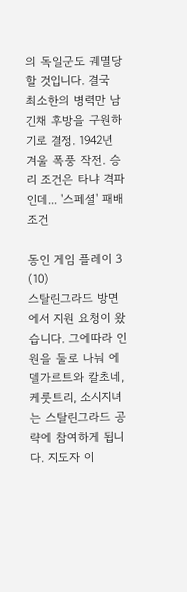의 독일군도 궤멸당할 것입니다. 결국 최소한의 병력만 남긴채 후방을 구원하기로 결정. 1942년 겨울 폭풍 작전. 승리 조건은 타냐 격파인데... '스페셜' 패배 조건

동인 게임 플레이 3 (10)
스탈린그라드 방면에서 지원 요청이 왔습니다. 그에따라 인원을 둘로 나눠 에델가르트와 칼초네, 케룻트리, 소시지녀는 스탈린그라드 공략에 참여하게 됩니다. 지도자 이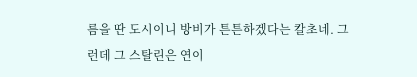름을 딴 도시이니 방비가 튼튼하겠다는 칼초네. 그런데 그 스탈린은 연이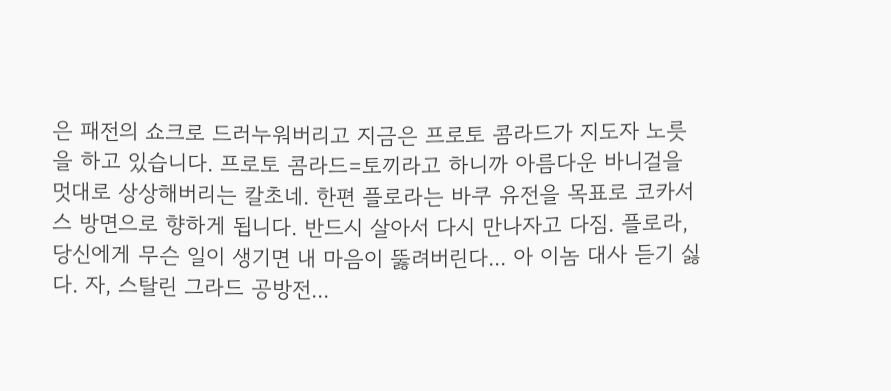은 패전의 쇼크로 드러누워버리고 지금은 프로토 콤라드가 지도자 노릇을 하고 있습니다. 프로토 콤라드=토끼라고 하니까 아름다운 바니걸을 멋대로 상상해버리는 칼초네. 한편 플로라는 바쿠 유전을 목표로 코카서스 방면으로 향하게 됩니다. 반드시 살아서 다시 만나자고 다짐. 플로라, 당신에게 무슨 일이 생기면 내 마음이 뚫려버린다... 아 이놈 대사 듣기 싫다. 자, 스탈린 그라드 공방전...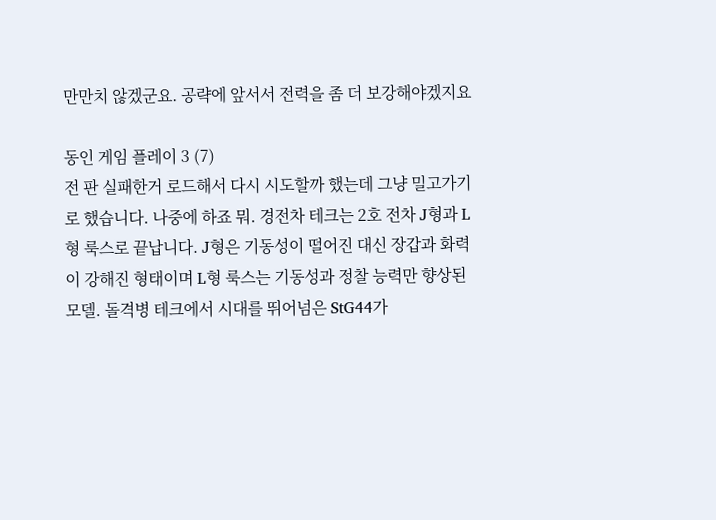만만치 않겠군요. 공략에 앞서서 전력을 좀 더 보강해야겠지요

동인 게임 플레이 3 (7)
전 판 실패한거 로드해서 다시 시도할까 했는데 그냥 밀고가기로 했습니다. 나중에 하죠 뭐. 경전차 테크는 2호 전차 J형과 L형 룩스로 끝납니다. J형은 기동성이 떨어진 대신 장갑과 화력이 강해진 형태이며 L형 룩스는 기동성과 정찰 능력만 향상된 모델. 돌격병 테크에서 시대를 뛰어넘은 StG44가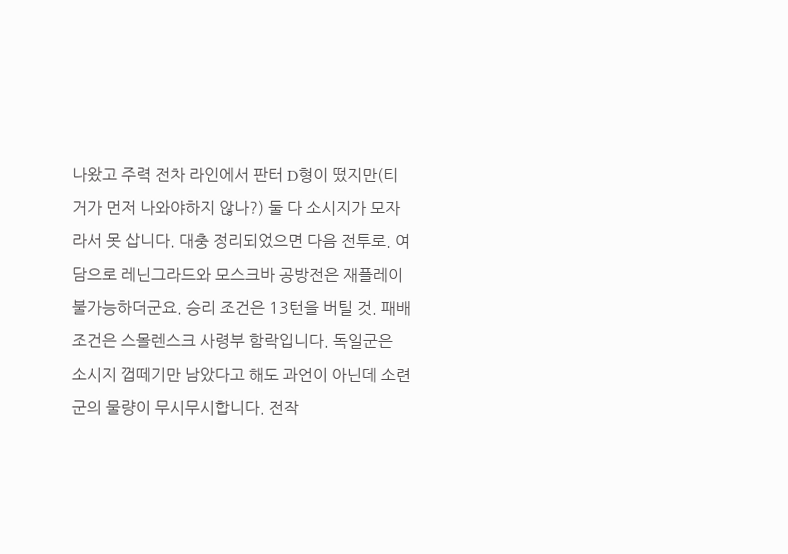나왔고 주력 전차 라인에서 판터 D형이 떴지만(티거가 먼저 나와야하지 않나?) 둘 다 소시지가 모자라서 못 삽니다. 대충 정리되었으면 다음 전투로. 여담으로 레닌그라드와 모스크바 공방전은 재플레이 불가능하더군요. 승리 조건은 13턴을 버틸 것. 패배 조건은 스몰렌스크 사령부 함락입니다. 독일군은 소시지 껍떼기만 남았다고 해도 과언이 아닌데 소련군의 물량이 무시무시합니다. 전작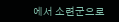에서 소련군으로